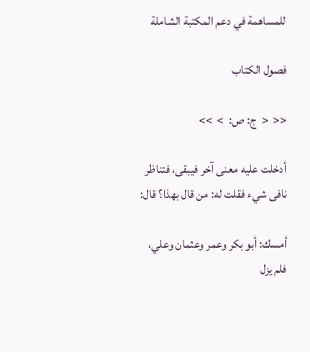للمساهمة في دعم المكتبة الشاملة

فصول الكتاب

<<  <  ج: ص:  >  >>

أدخلت عليه معنى آخر فيبقى، فتناظر نافى شيء فقلت له: من قال بهذا؟ قال:

أمسك: أبو بكر وعمر وعثمان وعلي، فلم يزل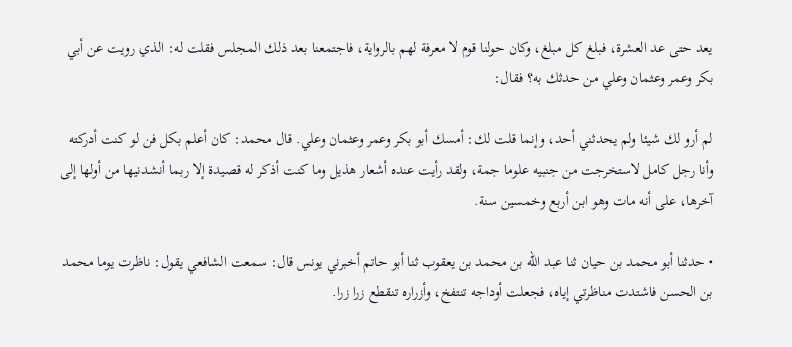يعد حتى عد العشرة، فبلغ كل مبلغ، وكان حولنا قوم لا معرفة لهم بالرواية، فاجتمعنا بعد ذلك المجلس فقلت له: الذي رويت عن أبي بكر وعمر وعثمان وعلي من حدثك به؟ فقال:

لم أرو لك شيئا ولم يحدثني أحد، وإنما قلت لك: أمسك أبو بكر وعمر وعثمان وعلي. قال محمد: كان أعلم بكل فن لو كنت أدركته وأنا رجل كامل لاستخرجت من جنبيه علوما جمة، ولقد رأيت عنده أشعار هذيل وما كنت أذكر له قصيدة إلا ربما أنشدنيها من أولها إلى آخرها، على أنه مات وهو ابن أربع وخمسين سنة.

• حدثنا أبو محمد بن حيان ثنا عبد الله بن محمد بن يعقوب ثنا أبو حاتم أخبرني يونس قال: سمعت الشافعي يقول: ناظرت يوما محمد بن الحسن فاشتدت مناظرتي إياه، فجعلت أوداجه تنتفخ، وأزراره تنقطع زرا زرا.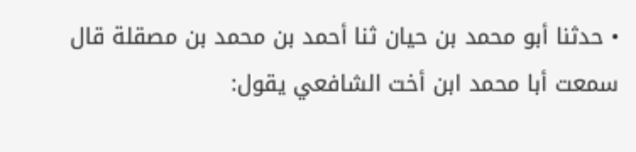• حدثنا أبو محمد بن حيان ثنا أحمد بن محمد بن مصقلة قال سمعت أبا محمد ابن أخت الشافعي يقول: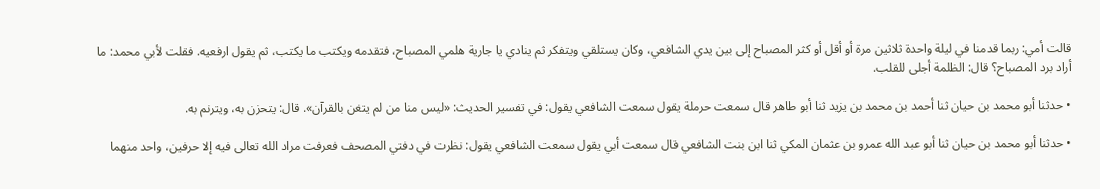قالت أمي: ربما قدمنا في ليلة واحدة ثلاثين مرة أو أقل أو كثر المصباح إلى بين يدي الشافعي، وكان يستلقي ويتفكر ثم ينادي يا جارية هلمي المصباح، فتقدمه ويكتب ما يكتب، ثم يقول ارفعيه. فقلت لأبي محمد: ما أراد برد المصباح؟ قال: الظلمة أجلى للقلب.

• حدثنا أبو محمد بن حيان ثنا أحمد بن محمد بن يزيد ثنا أبو طاهر قال سمعت حرملة يقول سمعت الشافعي يقول: في تفسير الحديث: «ليس منا من لم يتغن بالقرآن». قال: يتحزن به، ويترنم به.

• حدثنا أبو محمد بن حيان ثنا أبو عبد الله عمرو بن عثمان المكي ثنا ابن بنت الشافعي قال سمعت أبي يقول سمعت الشافعي يقول: نظرت في دفتي المصحف فعرفت مراد الله تعالى فيه إلا حرفين، واحد منهما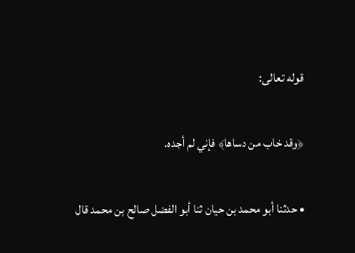قوله تعالى:

﴿وقد خاب من دساها﴾ فإني لم أجده.

• حدثنا أبو محمد بن حيان ثنا أبو الفضل صالح بن محمد قال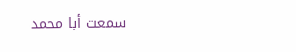سمعت أبا محمد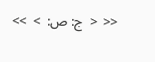<<  <  ج: ص:  >  >>